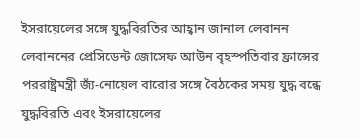ইসরায়েলের সঙ্গে যুদ্ধবিরতির আহ্বান জানাল লেবানন
লেবাননের প্রেসিডেন্ট জোসেফ আউন বৃহস্পতিবার ফ্রান্সের পররাষ্ট্রমন্ত্রী জ্যঁ-নোয়েল বারোর সঙ্গে বৈঠকের সময় যুদ্ধ বন্ধে যুদ্ধবিরতি এবং ইসরায়েলের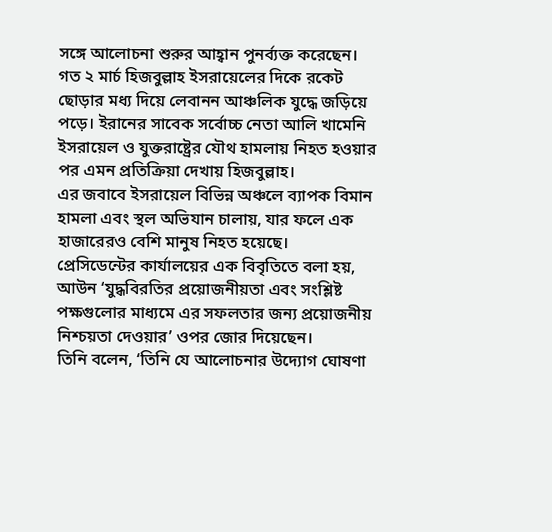সঙ্গে আলোচনা শুরুর আহ্বান পুনর্ব্যক্ত করেছেন।
গত ২ মার্চ হিজবুল্লাহ ইসরায়েলের দিকে রকেট ছোড়ার মধ্য দিয়ে লেবানন আঞ্চলিক যুদ্ধে জড়িয়ে পড়ে। ইরানের সাবেক সর্বোচ্চ নেতা আলি খামেনি ইসরায়েল ও যুক্তরাষ্ট্রের যৌথ হামলায় নিহত হওয়ার পর এমন প্রতিক্রিয়া দেখায় হিজবুল্লাহ।
এর জবাবে ইসরায়েল বিভিন্ন অঞ্চলে ব্যাপক বিমান হামলা এবং স্থল অভিযান চালায়, যার ফলে এক হাজারেরও বেশি মানুষ নিহত হয়েছে।
প্রেসিডেন্টের কার্যালয়ের এক বিবৃতিতে বলা হয়, আউন ‘যুদ্ধবিরতির প্রয়োজনীয়তা এবং সংশ্লিষ্ট পক্ষগুলোর মাধ্যমে এর সফলতার জন্য প্রয়োজনীয় নিশ্চয়তা দেওয়ার’ ওপর জোর দিয়েছেন।
তিনি বলেন, ‘তিনি যে আলোচনার উদ্যোগ ঘোষণা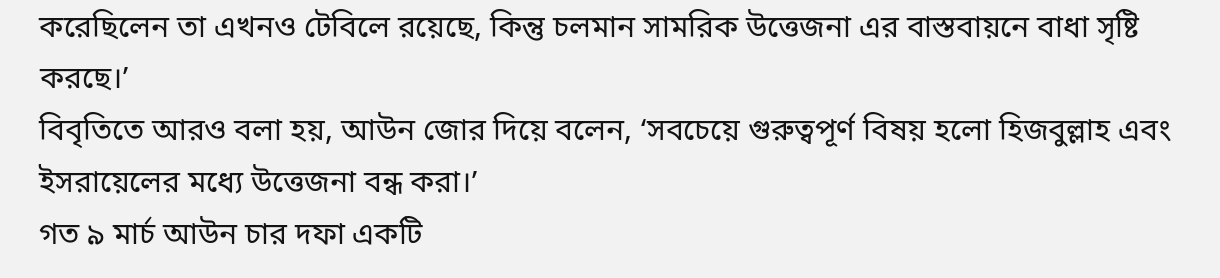করেছিলেন তা এখনও টেবিলে রয়েছে, কিন্তু চলমান সামরিক উত্তেজনা এর বাস্তবায়নে বাধা সৃষ্টি করছে।’
বিবৃতিতে আরও বলা হয়, আউন জোর দিয়ে বলেন, ‘সবচেয়ে গুরুত্বপূর্ণ বিষয় হলো হিজবুল্লাহ এবং ইসরায়েলের মধ্যে উত্তেজনা বন্ধ করা।’
গত ৯ মার্চ আউন চার দফা একটি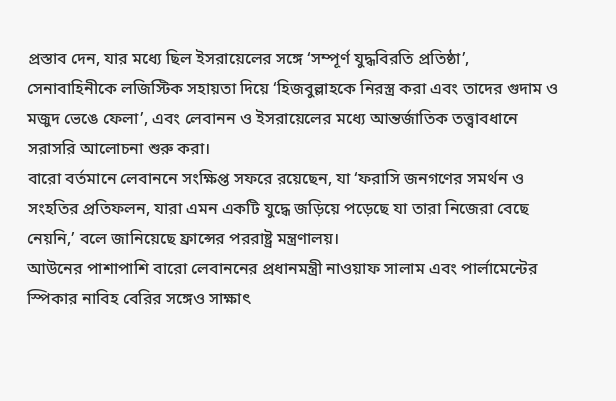প্রস্তাব দেন, যার মধ্যে ছিল ইসরায়েলের সঙ্গে ‘সম্পূর্ণ যুদ্ধবিরতি প্রতিষ্ঠা’, সেনাবাহিনীকে লজিস্টিক সহায়তা দিয়ে ‘হিজবুল্লাহকে নিরস্ত্র করা এবং তাদের গুদাম ও মজুদ ভেঙে ফেলা’, এবং লেবানন ও ইসরায়েলের মধ্যে আন্তর্জাতিক তত্ত্বাবধানে সরাসরি আলোচনা শুরু করা।
বারো বর্তমানে লেবাননে সংক্ষিপ্ত সফরে রয়েছেন, যা ‘ফরাসি জনগণের সমর্থন ও সংহতির প্রতিফলন, যারা এমন একটি যুদ্ধে জড়িয়ে পড়েছে যা তারা নিজেরা বেছে নেয়নি,’ বলে জানিয়েছে ফ্রান্সের পররাষ্ট্র মন্ত্রণালয়।
আউনের পাশাপাশি বারো লেবাননের প্রধানমন্ত্রী নাওয়াফ সালাম এবং পার্লামেন্টের স্পিকার নাবিহ বেরির সঙ্গেও সাক্ষাৎ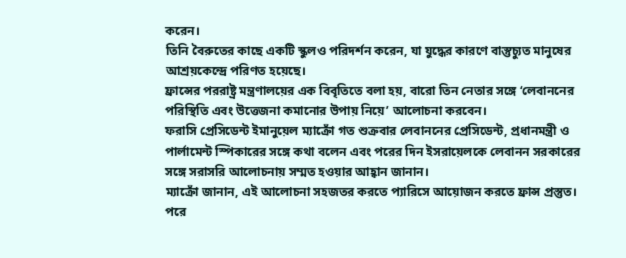করেন।
তিনি বৈরুতের কাছে একটি স্কুলও পরিদর্শন করেন, যা যুদ্ধের কারণে বাস্তুচ্যুত মানুষের আশ্রয়কেন্দ্রে পরিণত হয়েছে।
ফ্রান্সের পররাষ্ট্র মন্ত্রণালয়ের এক বিবৃতিতে বলা হয়, বারো তিন নেতার সঙ্গে ‘লেবাননের পরিস্থিতি এবং উত্তেজনা কমানোর উপায় নিয়ে’ আলোচনা করবেন।
ফরাসি প্রেসিডেন্ট ইমানুয়েল ম্যাক্রোঁ গত শুক্রবার লেবাননের প্রেসিডেন্ট, প্রধানমন্ত্রী ও পার্লামেন্ট স্পিকারের সঙ্গে কথা বলেন এবং পরের দিন ইসরায়েলকে লেবানন সরকারের সঙ্গে সরাসরি আলোচনায় সম্মত হওয়ার আহ্বান জানান।
ম্যাক্রোঁ জানান, এই আলোচনা সহজতর করতে প্যারিসে আয়োজন করতে ফ্রান্স প্রস্তুত।
পরে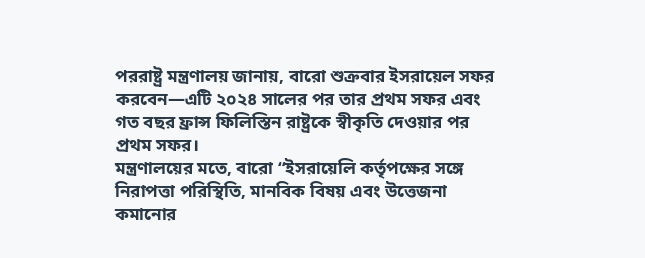পররাষ্ট্র মন্ত্রণালয় জানায়, বারো শুক্রবার ইসরায়েল সফর করবেন—এটি ২০২৪ সালের পর তার প্রথম সফর এবং গত বছর ফ্রান্স ফিলিস্তিন রাষ্ট্রকে স্বীকৃতি দেওয়ার পর প্রথম সফর।
মন্ত্রণালয়ের মতে, বারো “ইসরায়েলি কর্তৃপক্ষের সঙ্গে নিরাপত্তা পরিস্থিতি, মানবিক বিষয় এবং উত্তেজনা কমানোর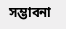সম্ভাবনা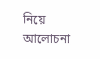নিয়ে আলোচনা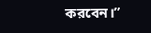করবেন।”